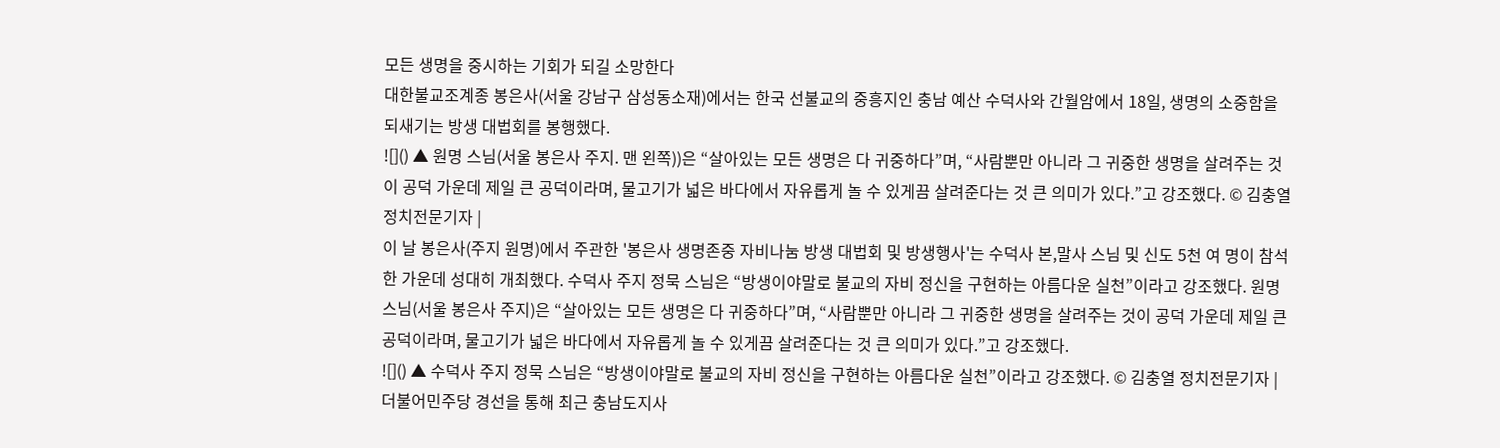모든 생명을 중시하는 기회가 되길 소망한다
대한불교조계종 봉은사(서울 강남구 삼성동소재)에서는 한국 선불교의 중흥지인 충남 예산 수덕사와 간월암에서 18일, 생명의 소중함을 되새기는 방생 대법회를 봉행했다.
![]() ▲ 원명 스님(서울 봉은사 주지. 맨 왼쪽))은 “살아있는 모든 생명은 다 귀중하다”며, “사람뿐만 아니라 그 귀중한 생명을 살려주는 것이 공덕 가운데 제일 큰 공덕이라며, 물고기가 넓은 바다에서 자유롭게 놀 수 있게끔 살려준다는 것 큰 의미가 있다.”고 강조했다. © 김충열 정치전문기자 |
이 날 봉은사(주지 원명)에서 주관한 '봉은사 생명존중 자비나눔 방생 대법회 및 방생행사'는 수덕사 본,말사 스님 및 신도 5천 여 명이 참석한 가운데 성대히 개최했다. 수덕사 주지 정묵 스님은 “방생이야말로 불교의 자비 정신을 구현하는 아름다운 실천”이라고 강조했다. 원명 스님(서울 봉은사 주지)은 “살아있는 모든 생명은 다 귀중하다”며, “사람뿐만 아니라 그 귀중한 생명을 살려주는 것이 공덕 가운데 제일 큰 공덕이라며, 물고기가 넓은 바다에서 자유롭게 놀 수 있게끔 살려준다는 것 큰 의미가 있다.”고 강조했다.
![]() ▲ 수덕사 주지 정묵 스님은 “방생이야말로 불교의 자비 정신을 구현하는 아름다운 실천”이라고 강조했다. © 김충열 정치전문기자 |
더불어민주당 경선을 통해 최근 충남도지사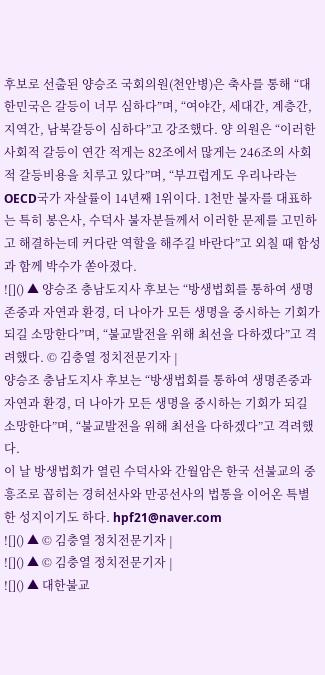후보로 선출된 양승조 국회의원(천안병)은 축사를 통해 “대한민국은 갈등이 너무 심하다”며, “여야간, 세대간, 계층간, 지역간, 남북갈등이 심하다”고 강조했다. 양 의원은 “이러한 사회적 갈등이 연간 적게는 82조에서 많게는 246조의 사회적 갈등비용을 치루고 있다”며, “부끄럽게도 우리나라는 OECD국가 자살률이 14년째 1위이다. 1천만 불자를 대표하는 특히 봉은사, 수덕사 불자분들께서 이러한 문제를 고민하고 해결하는데 커다란 역할을 해주길 바란다”고 외칠 때 함성과 함께 박수가 쏟아졌다.
![]() ▲ 양승조 충남도지사 후보는 “방생법회를 통하여 생명존중과 자연과 환경, 더 나아가 모든 생명을 중시하는 기회가 되길 소망한다”며, “불교발전을 위해 최선을 다하겠다”고 격려했다. © 김충열 정치전문기자 |
양승조 충남도지사 후보는 “방생법회를 통하여 생명존중과 자연과 환경, 더 나아가 모든 생명을 중시하는 기회가 되길 소망한다”며, “불교발전을 위해 최선을 다하겠다”고 격려했다.
이 날 방생법회가 열린 수덕사와 간월암은 한국 선불교의 중흥조로 꼽히는 경허선사와 만공선사의 법통을 이어온 특별한 성지이기도 하다. hpf21@naver.com
![]() ▲ © 김충열 정치전문기자 |
![]() ▲ © 김충열 정치전문기자 |
![]() ▲ 대한불교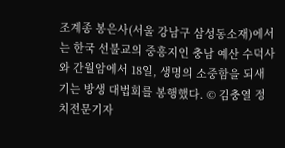조계종 봉은사(서울 강남구 삼성동소재)에서는 한국 선불교의 중흥지인 충남 예산 수덕사와 간월암에서 18일, 생명의 소중함을 되새기는 방생 대법회를 봉행했다. © 김충열 정치전문기자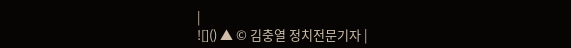|
![]() ▲ © 김충열 정치전문기자 |